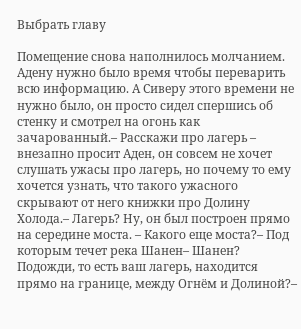Выбрать главу

Помещение снова наполнилось молчанием. Адену нужно было время чтобы переварить всю информацию. А Сиверу этого времени не нужно было, он просто сидел спершись об стенку и смотрел на огонь как зачарованный.– Расскажи про лагерь – внезапно просит Аден, он совсем не хочет слушать ужасы про лагерь, но почему то ему хочется узнать, что такого ужасного скрывают от него книжки про Долину Холода.– Лагерь? Ну, он был построен прямо на середине моста. – Какого еще моста?– Под которым течет река Шанен– Шанен? Подожди, то есть ваш лагерь, находится прямо на границе, между Огнём и Долиной?–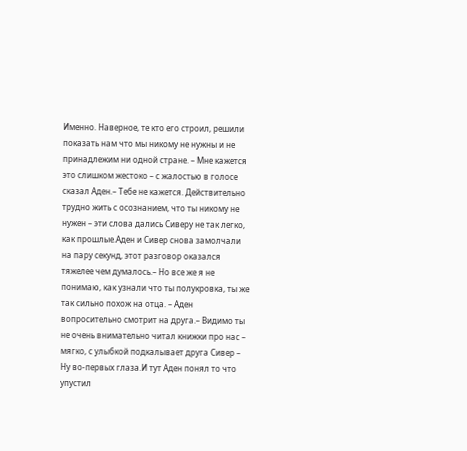Именно. Наверное, те кто его строил, решили показать нам что мы никому не нужны и не принадлежим ни одной стране. – Мне кажется это слишком жестоко – с жалостью в голосе сказал Аден.– Тебе не кажется. Действительно трудно жить с осознанием, что ты никому не нужен – эти слова дались Сиверу не так легко, как прошлые.Аден и Сивер снова замолчали на пару секунд, этот разговор оказался тяжелее чем думалось.– Но все же я не понимаю, как узнали что ты полукровка, ты же так сильно похож на отца. – Аден вопросительно смотрит на друга.– Видимо ты не очень внимательно читал книжки про нас – мягко, с улыбкой подкалывает друга Сивер – Ну во-первых глаза.И тут Аден понял то что упустил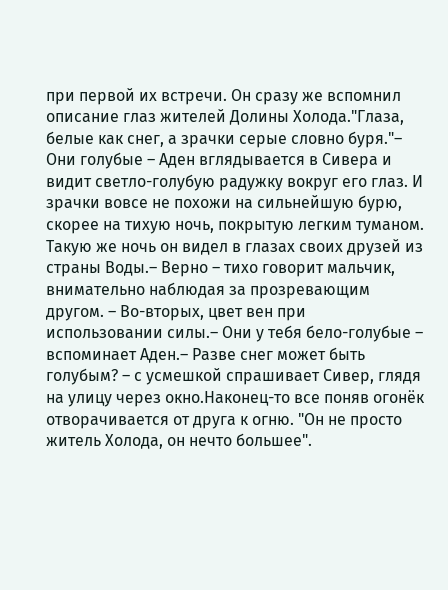при первой их встречи. Он сразу же вспомнил описание глаз жителей Долины Холода."Глаза, белые как снег, а зрачки серые словно буря."– Они голубые – Аден вглядывается в Сивера и видит светло-голубую радужку вокруг его глаз. И зрачки вовсе не похожи на сильнейшую бурю, скорее на тихую ночь, покрытую легким туманом. Такую же ночь он видел в глазах своих друзей из страны Воды.– Верно – тихо говорит мальчик, внимательно наблюдая за прозревающим другом. – Во-вторых, цвет вен при использовании силы.– Они у тебя бело-голубые – вспоминает Аден.– Разве снег может быть голубым? – с усмешкой спрашивает Сивер, глядя на улицу через окно.Наконец-то все поняв огонёк отворачивается от друга к огню. "Он не просто житель Холода, он нечто большее".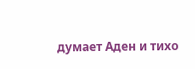думает Аден и тихо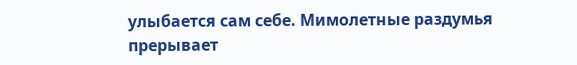улыбается сам себе. Мимолетные раздумья прерывает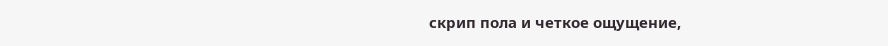скрип пола и четкое ощущение,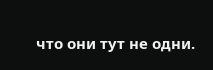что они тут не одни.